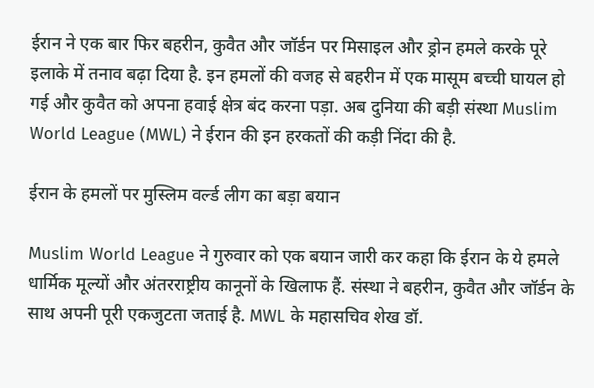ईरान ने एक बार फिर बहरीन, कुवैत और जॉर्डन पर मिसाइल और ड्रोन हमले करके पूरे इलाके में तनाव बढ़ा दिया है. इन हमलों की वजह से बहरीन में एक मासूम बच्ची घायल हो गई और कुवैत को अपना हवाई क्षेत्र बंद करना पड़ा. अब दुनिया की बड़ी संस्था Muslim World League (MWL) ने ईरान की इन हरकतों की कड़ी निंदा की है.

ईरान के हमलों पर मुस्लिम वर्ल्ड लीग का बड़ा बयान

Muslim World League ने गुरुवार को एक बयान जारी कर कहा कि ईरान के ये हमले धार्मिक मूल्यों और अंतरराष्ट्रीय कानूनों के खिलाफ हैं. संस्था ने बहरीन, कुवैत और जॉर्डन के साथ अपनी पूरी एकजुटता जताई है. MWL के महासचिव शेख डॉ.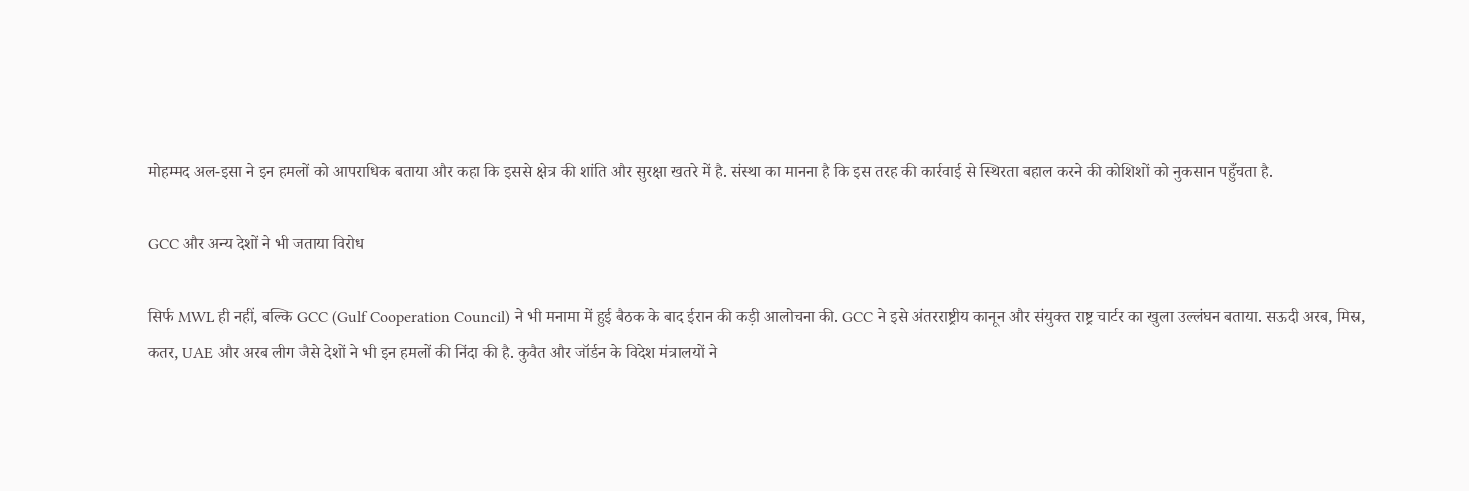मोहम्मद अल-इसा ने इन हमलों को आपराधिक बताया और कहा कि इससे क्षेत्र की शांति और सुरक्षा खतरे में है. संस्था का मानना है कि इस तरह की कार्रवाई से स्थिरता बहाल करने की कोशिशों को नुकसान पहुँचता है.

GCC और अन्य देशों ने भी जताया विरोध

सिर्फ MWL ही नहीं, बल्कि GCC (Gulf Cooperation Council) ने भी मनामा में हुई बैठक के बाद ईरान की कड़ी आलोचना की. GCC ने इसे अंतरराष्ट्रीय कानून और संयुक्त राष्ट्र चार्टर का खुला उल्लंघन बताया. सऊदी अरब, मिस्र, कतर, UAE और अरब लीग जैसे देशों ने भी इन हमलों की निंदा की है. कुवैत और जॉर्डन के विदेश मंत्रालयों ने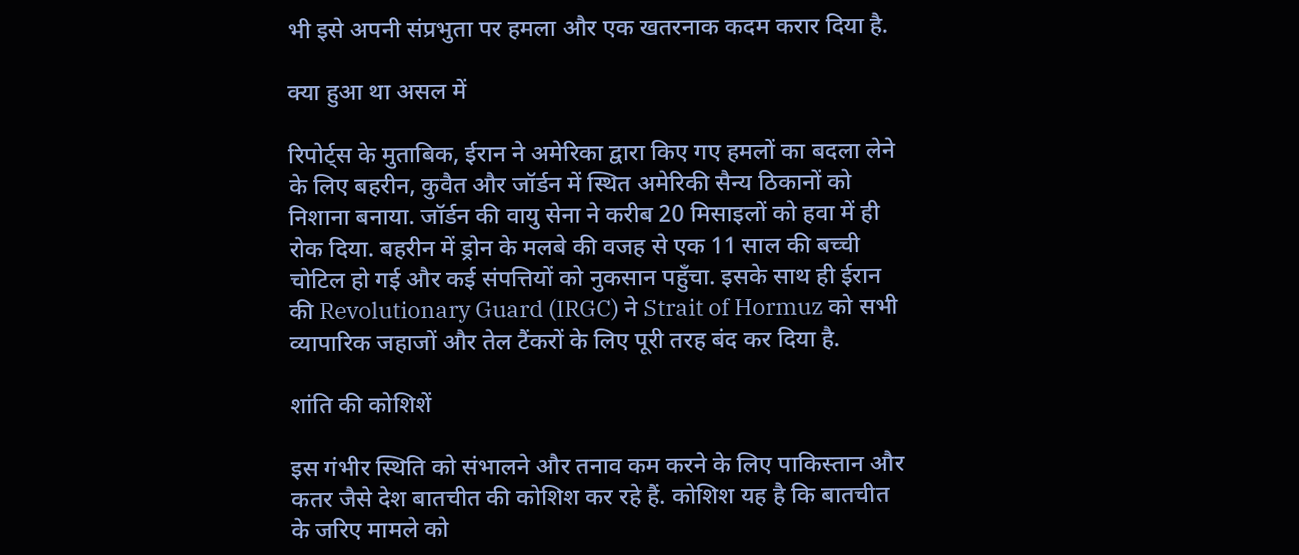भी इसे अपनी संप्रभुता पर हमला और एक खतरनाक कदम करार दिया है.

क्या हुआ था असल में

रिपोर्ट्स के मुताबिक, ईरान ने अमेरिका द्वारा किए गए हमलों का बदला लेने के लिए बहरीन, कुवैत और जॉर्डन में स्थित अमेरिकी सैन्य ठिकानों को निशाना बनाया. जॉर्डन की वायु सेना ने करीब 20 मिसाइलों को हवा में ही रोक दिया. बहरीन में ड्रोन के मलबे की वजह से एक 11 साल की बच्ची चोटिल हो गई और कई संपत्तियों को नुकसान पहुँचा. इसके साथ ही ईरान की Revolutionary Guard (IRGC) ने Strait of Hormuz को सभी व्यापारिक जहाजों और तेल टैंकरों के लिए पूरी तरह बंद कर दिया है.

शांति की कोशिशें

इस गंभीर स्थिति को संभालने और तनाव कम करने के लिए पाकिस्तान और कतर जैसे देश बातचीत की कोशिश कर रहे हैं. कोशिश यह है कि बातचीत के जरिए मामले को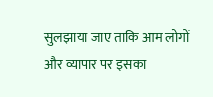सुलझाया जाए ताकि आम लोगों और व्यापार पर इसका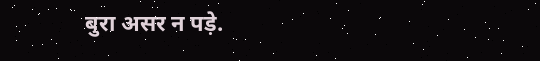बुरा असर न पड़े.